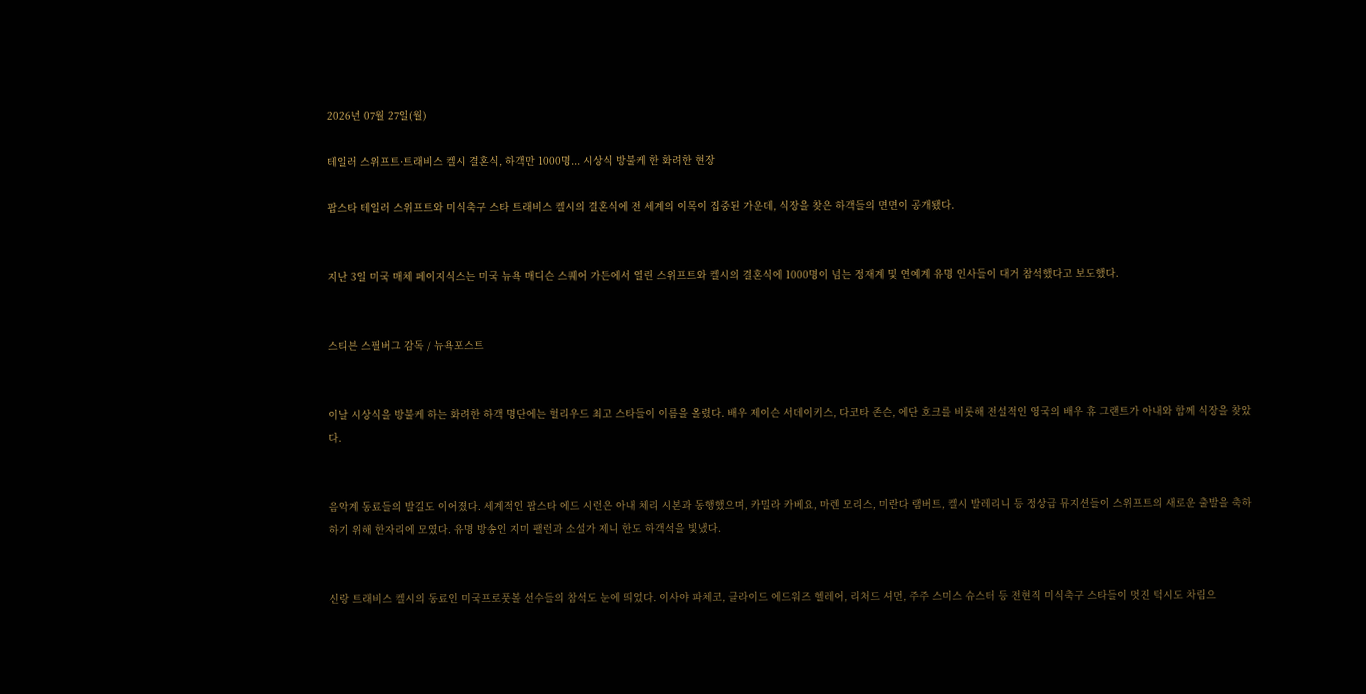2026년 07월 27일(월)

테일러 스위프트·트래비스 켈시 결혼식, 하객만 1000명... 시상식 방불케 한 화려한 현장

팝스타 테일러 스위프트와 미식축구 스타 트래비스 켈시의 결혼식에 전 세계의 이목이 집중된 가운데, 식장을 찾은 하객들의 면면이 공개됐다.


지난 3일 미국 매체 페이지식스는 미국 뉴욕 매디슨 스퀘어 가든에서 열린 스위프트와 켈시의 결혼식에 1000명이 넘는 정재계 및 연예계 유명 인사들이 대거 참석했다고 보도했다.


스티븐 스필버그 감독 / 뉴욕포스트


이날 시상식을 방불케 하는 화려한 하객 명단에는 헐리우드 최고 스타들이 이름을 올렸다. 배우 제이슨 서데이키스, 다코타 존슨, 에단 호크를 비롯해 전설적인 영국의 배우 휴 그랜트가 아내와 함께 식장을 찾았다.


음악계 동료들의 발길도 이어졌다. 세계적인 팝스타 에드 시런은 아내 체리 시본과 동행했으며, 카밀라 카베요, 마렌 모리스, 미란다 램버트, 켈시 발레리니 등 정상급 뮤지션들이 스위프트의 새로운 출발을 축하하기 위해 한자리에 모였다. 유명 방송인 지미 팰런과 소설가 제니 한도 하객석을 빛냈다.


신랑 트래비스 켈시의 동료인 미국프로풋볼 선수들의 참석도 눈에 띄었다. 이사야 파체코, 클라이드 에드워즈 헬레어, 리처드 셔먼, 주주 스미스 슈스터 등 전현직 미식축구 스타들이 멋진 턱시도 차림으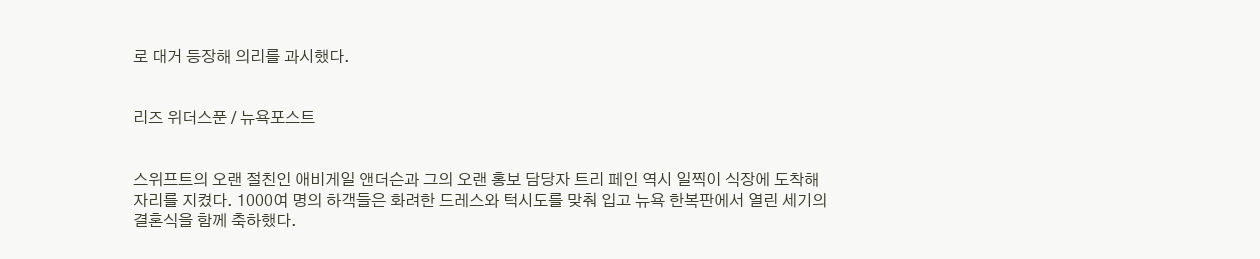로 대거 등장해 의리를 과시했다.


리즈 위더스푼 / 뉴욕포스트


스위프트의 오랜 절친인 애비게일 앤더슨과 그의 오랜 홍보 담당자 트리 페인 역시 일찍이 식장에 도착해 자리를 지켰다. 1000여 명의 하객들은 화려한 드레스와 턱시도를 맞춰 입고 뉴욕 한복판에서 열린 세기의 결혼식을 함께 축하했다.